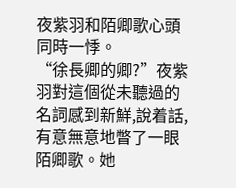夜紫羽和陌卿歌心頭同時一悸。
“徐長卿的卿?”夜紫羽對這個從未聽過的名詞感到新鮮,說着話,有意無意地瞥了一眼陌卿歌。她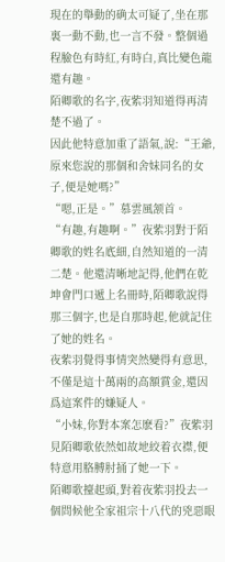現在的舉動的确太可疑了,坐在那裏一動不動,也一言不發。整個過程臉色有時紅,有時白,真比變色龍還有趣。
陌卿歌的名字,夜紫羽知道得再清楚不過了。
因此他特意加重了語氣,說:“王爺,原來您說的那個和舍妹同名的女子,便是她嗎?”
“嗯,正是。”慕雲風颔首。
“有趣,有趣啊。”夜紫羽對于陌卿歌的姓名底細,自然知道的一清二楚。他還清晰地記得,他們在乾坤會門口遞上名冊時,陌卿歌說得那三個字,也是自那時起,他就記住了她的姓名。
夜紫羽覺得事情突然變得有意思,不僅是這十萬兩的高額賞金,還因爲這案件的嫌疑人。
“小妹,你對本案怎麽看?”夜紫羽見陌卿歌依然如故地絞着衣襟,便特意用胳膊肘捅了她一下。
陌卿歌擡起頭,對着夜紫羽投去一個問候他全家祖宗十八代的兇惡眼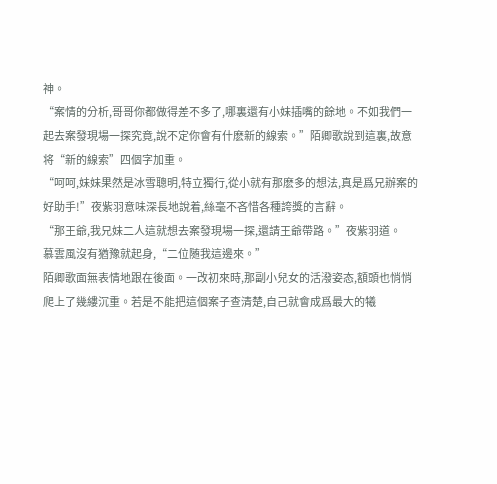神。
“案情的分析,哥哥你都做得差不多了,哪裏還有小妹插嘴的餘地。不如我們一起去案發現場一探究竟,說不定你會有什麽新的線索。”陌卿歌說到這裏,故意将“新的線索”四個字加重。
“呵呵,妹妹果然是冰雪聰明,特立獨行,從小就有那麽多的想法,真是爲兄辦案的好助手!”夜紫羽意味深長地說着,絲毫不吝惜各種誇獎的言辭。
“那王爺,我兄妹二人這就想去案發現場一探,還請王爺帶路。”夜紫羽道。
慕雲風沒有猶豫就起身,“二位随我這邊來。”
陌卿歌面無表情地跟在後面。一改初來時,那副小兒女的活潑姿态,額頭也悄悄爬上了幾縷沉重。若是不能把這個案子查清楚,自己就會成爲最大的犧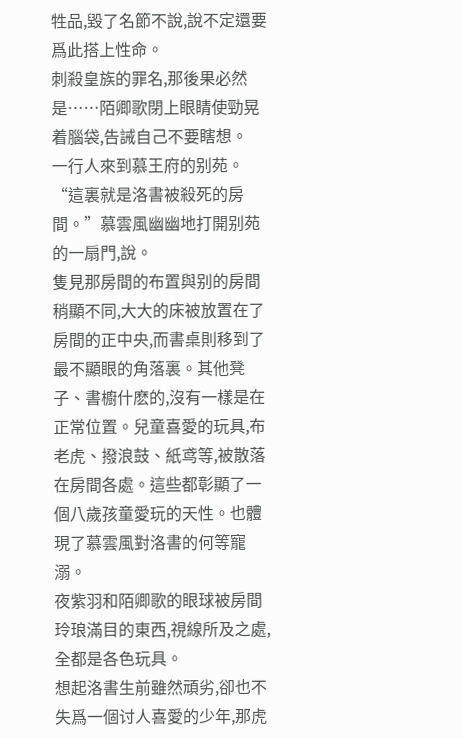牲品,毀了名節不說,說不定還要爲此搭上性命。
刺殺皇族的罪名,那後果必然是……陌卿歌閉上眼睛使勁晃着腦袋,告誡自己不要瞎想。
一行人來到慕王府的别苑。
“這裏就是洛書被殺死的房間。”慕雲風幽幽地打開别苑的一扇門,說。
隻見那房間的布置與别的房間稍顯不同,大大的床被放置在了房間的正中央,而書桌則移到了最不顯眼的角落裏。其他凳子、書櫥什麽的,沒有一樣是在正常位置。兒童喜愛的玩具,布老虎、撥浪鼓、紙鸢等,被散落在房間各處。這些都彰顯了一個八歲孩童愛玩的天性。也體現了慕雲風對洛書的何等寵溺。
夜紫羽和陌卿歌的眼球被房間玲琅滿目的東西,視線所及之處,全都是各色玩具。
想起洛書生前雖然頑劣,卻也不失爲一個讨人喜愛的少年,那虎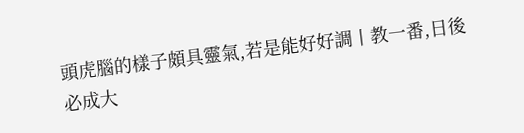頭虎腦的樣子頗具靈氣,若是能好好調丨教一番,日後必成大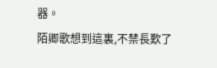器。
陌卿歌想到這裏,不禁長歎了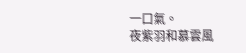一口氣。
夜紫羽和慕雲風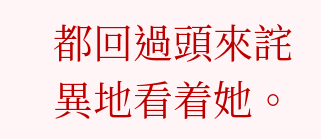都回過頭來詫異地看着她。